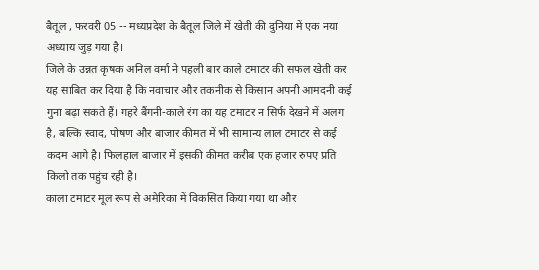बैतूल , फरवरी 05 -- मध्यप्रदेश के बैतूल जिले में खेती की दुनिया में एक नया अध्याय जुड़ गया है।
जिले के उन्नत कृषक अनिल वर्मा ने पहली बार काले टमाटर की सफल खेती कर यह साबित कर दिया है कि नवाचार और तकनीक से किसान अपनी आमदनी कई गुना बढ़ा सकते हैं। गहरे बैंगनी-काले रंग का यह टमाटर न सिर्फ देखने में अलग है, बल्कि स्वाद, पोषण और बाजार कीमत में भी सामान्य लाल टमाटर से कई कदम आगे है। फिलहाल बाजार में इसकी कीमत करीब एक हजार रुपए प्रति किलो तक पहुंच रही है।
काला टमाटर मूल रूप से अमेरिका में विकसित किया गया था और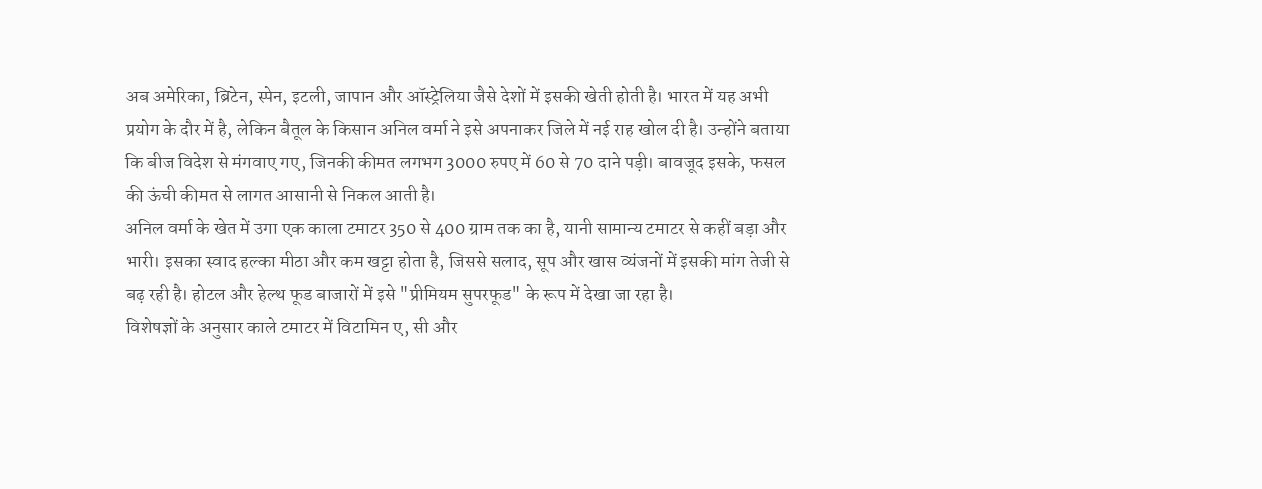अब अमेरिका, ब्रिटेन, स्पेन, इटली, जापान और ऑस्ट्रेलिया जैसे देशों में इसकी खेती होती है। भारत में यह अभी प्रयोग के दौर में है, लेकिन बैतूल के किसान अनिल वर्मा ने इसे अपनाकर जिले में नई राह खोल दी है। उन्होंने बताया कि बीज विदेश से मंगवाए गए, जिनकी कीमत लगभग 3000 रुपए में 60 से 70 दाने पड़ी। बावजूद इसके, फसल की ऊंची कीमत से लागत आसानी से निकल आती है।
अनिल वर्मा के खेत में उगा एक काला टमाटर 350 से 400 ग्राम तक का है, यानी सामान्य टमाटर से कहीं बड़ा और भारी। इसका स्वाद हल्का मीठा और कम खट्टा होता है, जिससे सलाद, सूप और खास व्यंजनों में इसकी मांग तेजी से बढ़ रही है। होटल और हेल्थ फूड बाजारों में इसे "प्रीमियम सुपरफूड" के रूप में देखा जा रहा है।
विशेषज्ञों के अनुसार काले टमाटर में विटामिन ए, सी और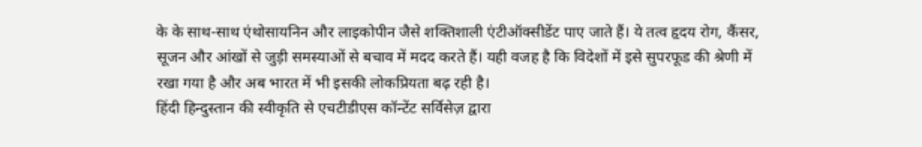के के साथ-साथ एंथोसायनिन और लाइकोपीन जैसे शक्तिशाली एंटीऑक्सीडेंट पाए जाते हैं। ये तत्व हृदय रोग, कैंसर, सूजन और आंखों से जुड़ी समस्याओं से बचाव में मदद करते हैं। यही वजह है कि विदेशों में इसे सुपरफूड की श्रेणी में रखा गया है और अब भारत में भी इसकी लोकप्रियता बढ़ रही है।
हिंदी हिन्दुस्तान की स्वीकृति से एचटीडीएस कॉन्टेंट सर्विसेज़ द्वारा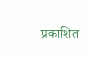प्रकाशित